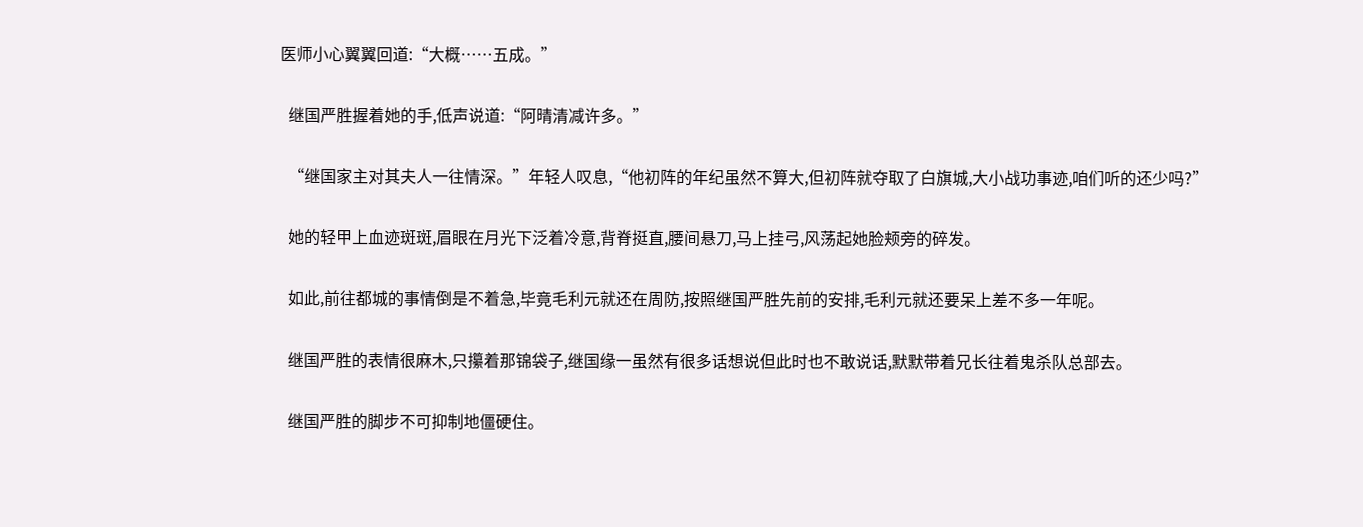医师小心翼翼回道:“大概……五成。”

  继国严胜握着她的手,低声说道:“阿晴清减许多。”

  “继国家主对其夫人一往情深。”年轻人叹息,“他初阵的年纪虽然不算大,但初阵就夺取了白旗城,大小战功事迹,咱们听的还少吗?”

  她的轻甲上血迹斑斑,眉眼在月光下泛着冷意,背脊挺直,腰间悬刀,马上挂弓,风荡起她脸颊旁的碎发。

  如此,前往都城的事情倒是不着急,毕竟毛利元就还在周防,按照继国严胜先前的安排,毛利元就还要呆上差不多一年呢。

  继国严胜的表情很麻木,只攥着那锦袋子,继国缘一虽然有很多话想说但此时也不敢说话,默默带着兄长往着鬼杀队总部去。

  继国严胜的脚步不可抑制地僵硬住。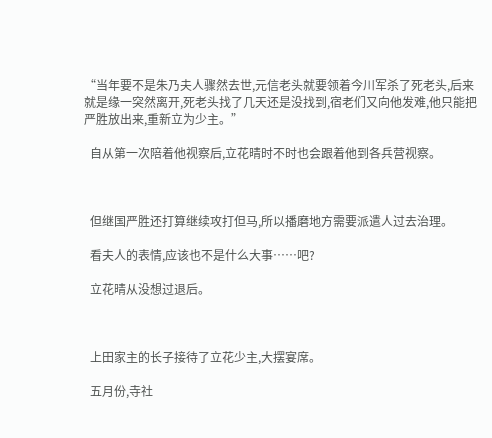“当年要不是朱乃夫人骤然去世,元信老头就要领着今川军杀了死老头,后来就是缘一突然离开,死老头找了几天还是没找到,宿老们又向他发难,他只能把严胜放出来,重新立为少主。”

  自从第一次陪着他视察后,立花晴时不时也会跟着他到各兵营视察。



  但继国严胜还打算继续攻打但马,所以播磨地方需要派遣人过去治理。

  看夫人的表情,应该也不是什么大事……吧?

  立花晴从没想过退后。



  上田家主的长子接待了立花少主,大摆宴席。

  五月份,寺社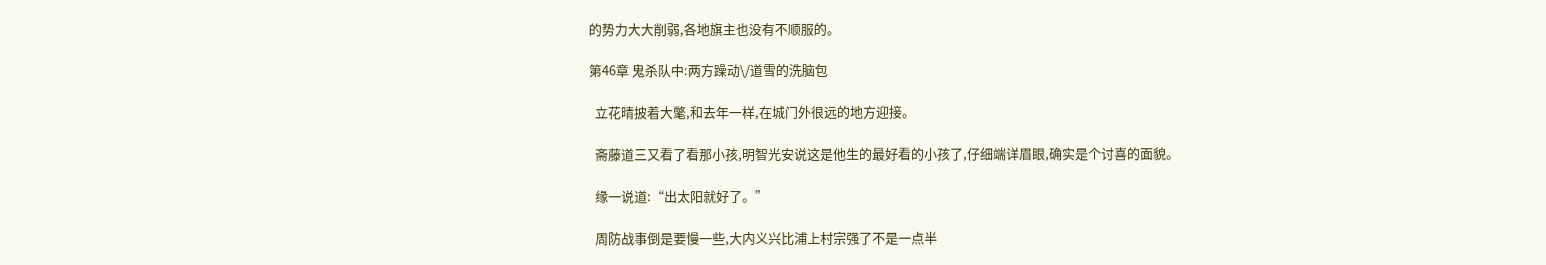的势力大大削弱,各地旗主也没有不顺服的。

第46章 鬼杀队中:两方躁动\/道雪的洗脑包

  立花晴披着大氅,和去年一样,在城门外很远的地方迎接。

  斋藤道三又看了看那小孩,明智光安说这是他生的最好看的小孩了,仔细端详眉眼,确实是个讨喜的面貌。

  缘一说道:“出太阳就好了。”

  周防战事倒是要慢一些,大内义兴比浦上村宗强了不是一点半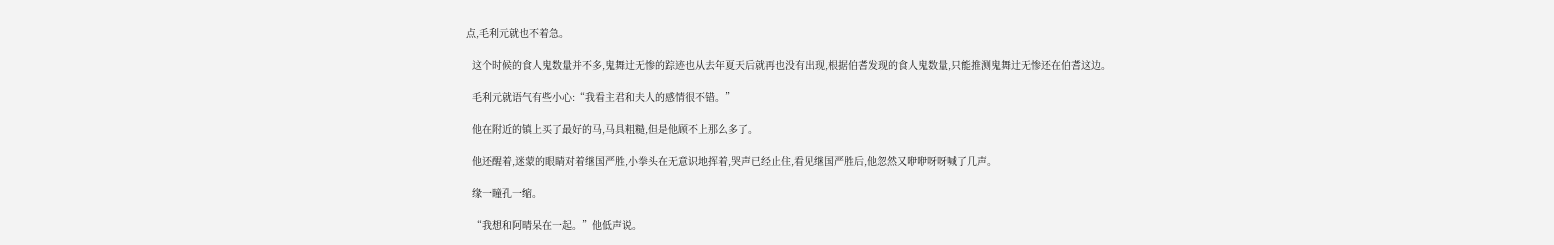点,毛利元就也不着急。

  这个时候的食人鬼数量并不多,鬼舞辻无惨的踪迹也从去年夏天后就再也没有出现,根据伯耆发现的食人鬼数量,只能推测鬼舞辻无惨还在伯耆这边。

  毛利元就语气有些小心:“我看主君和夫人的感情很不错。”

  他在附近的镇上买了最好的马,马具粗糙,但是他顾不上那么多了。

  他还醒着,迷蒙的眼睛对着继国严胜,小拳头在无意识地挥着,哭声已经止住,看见继国严胜后,他忽然又咿咿呀呀喊了几声。

  缘一瞳孔一缩。

  “我想和阿晴呆在一起。”他低声说。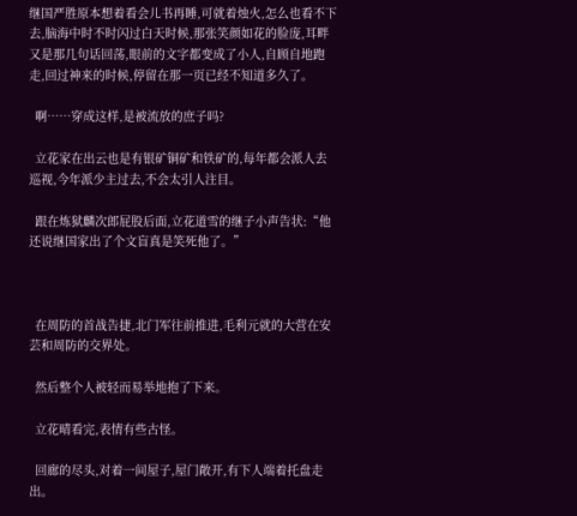继国严胜原本想着看会儿书再睡,可就着烛火,怎么也看不下去,脑海中时不时闪过白天时候,那张笑颜如花的脸庞,耳畔又是那几句话回荡,眼前的文字都变成了小人,自顾自地跑走,回过神来的时候,停留在那一页已经不知道多久了。

  啊……穿成这样,是被流放的庶子吗?

  立花家在出云也是有银矿铜矿和铁矿的,每年都会派人去巡视,今年派少主过去,不会太引人注目。

  跟在炼狱麟次郎屁股后面,立花道雪的继子小声告状:“他还说继国家出了个文盲真是笑死他了。”



  在周防的首战告捷,北门军往前推进,毛利元就的大营在安芸和周防的交界处。

  然后整个人被轻而易举地抱了下来。

  立花晴看完,表情有些古怪。

  回廊的尽头,对着一间屋子,屋门敞开,有下人端着托盘走出。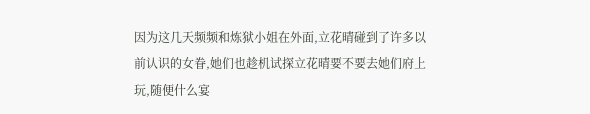因为这几天频频和炼狱小姐在外面,立花晴碰到了许多以前认识的女眷,她们也趁机试探立花晴要不要去她们府上玩,随便什么宴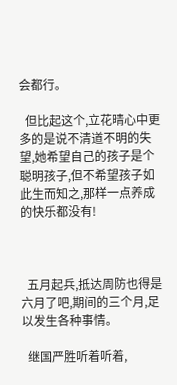会都行。

  但比起这个,立花晴心中更多的是说不清道不明的失望,她希望自己的孩子是个聪明孩子,但不希望孩子如此生而知之,那样一点养成的快乐都没有!



  五月起兵,抵达周防也得是六月了吧,期间的三个月,足以发生各种事情。

  继国严胜听着听着,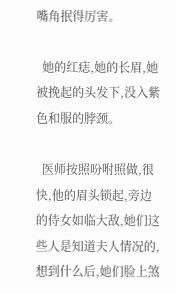嘴角抿得厉害。

  她的红痣,她的长眉,她被挽起的头发下,没入紫色和服的脖颈。

  医师按照吩咐照做,很快,他的眉头锁起,旁边的侍女如临大敌,她们这些人是知道夫人情况的,想到什么后,她们脸上煞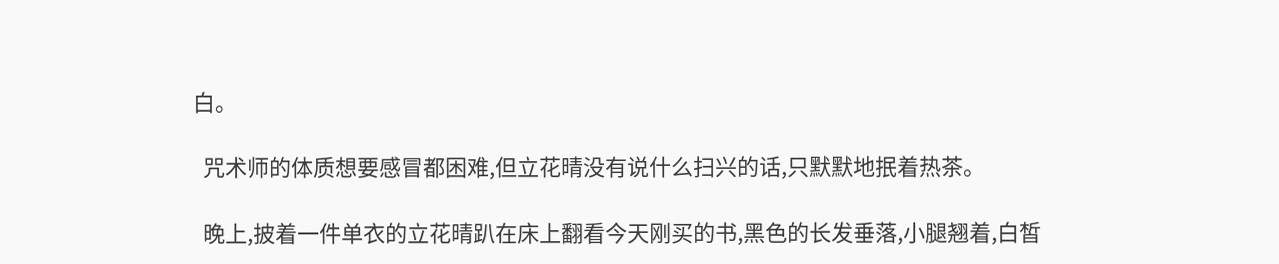白。

  咒术师的体质想要感冒都困难,但立花晴没有说什么扫兴的话,只默默地抿着热茶。

  晚上,披着一件单衣的立花晴趴在床上翻看今天刚买的书,黑色的长发垂落,小腿翘着,白皙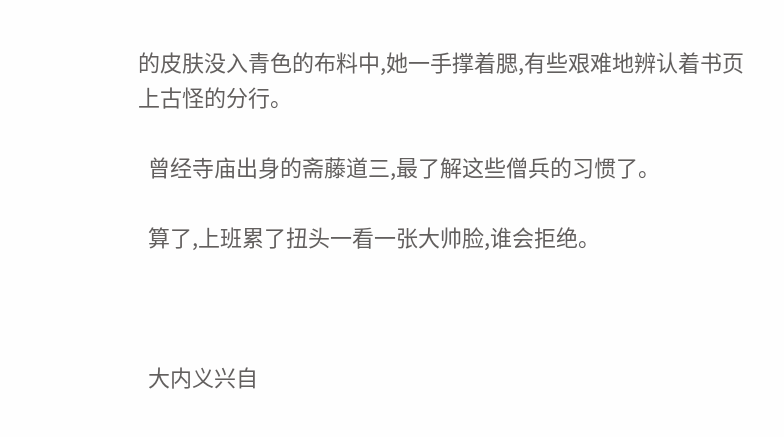的皮肤没入青色的布料中,她一手撑着腮,有些艰难地辨认着书页上古怪的分行。

  曾经寺庙出身的斋藤道三,最了解这些僧兵的习惯了。

  算了,上班累了扭头一看一张大帅脸,谁会拒绝。



  大内义兴自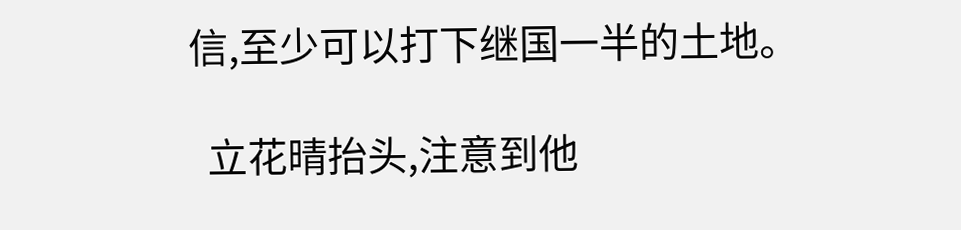信,至少可以打下继国一半的土地。

  立花晴抬头,注意到他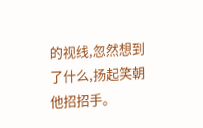的视线,忽然想到了什么,扬起笑朝他招招手。